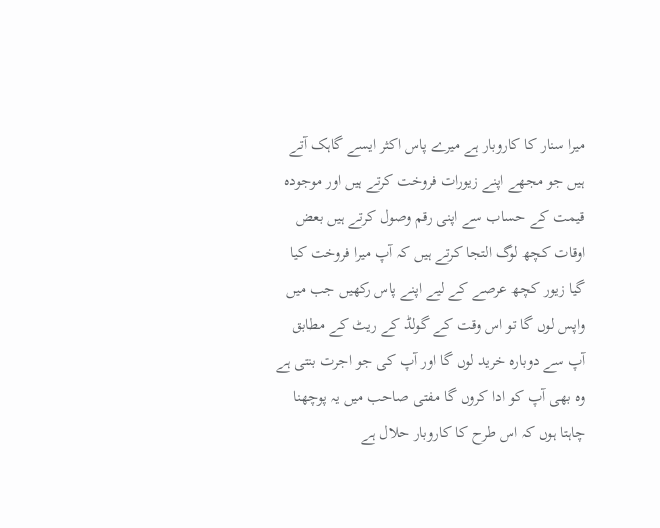میرا سنار کا کاروبار ہے میرے پاس اکثر ایسے گاہک آتے ہیں جو مجھے اپنے زیورات فروخت کرتے ہیں اور موجودہ قیمت کے حساب سے اپنی رقم وصول کرتے ہیں بعض اوقات کچھ لوگ التجا کرتے ہیں کہ آپ میرا فروخت کیا گیا زیور کچھ عرصے کے لیے اپنے پاس رکھیں جب میں واپس لوں گا تو اس وقت کے گولڈ کے ریٹ کے مطابق آپ سے دوبارہ خرید لوں گا اور آپ کی جو اجرت بنتی ہے وہ بھی آپ کو ادا کروں گا مفتی صاحب میں یہ پوچھنا چاہتا ہوں کہ اس طرح کا کاروبار حلال ہے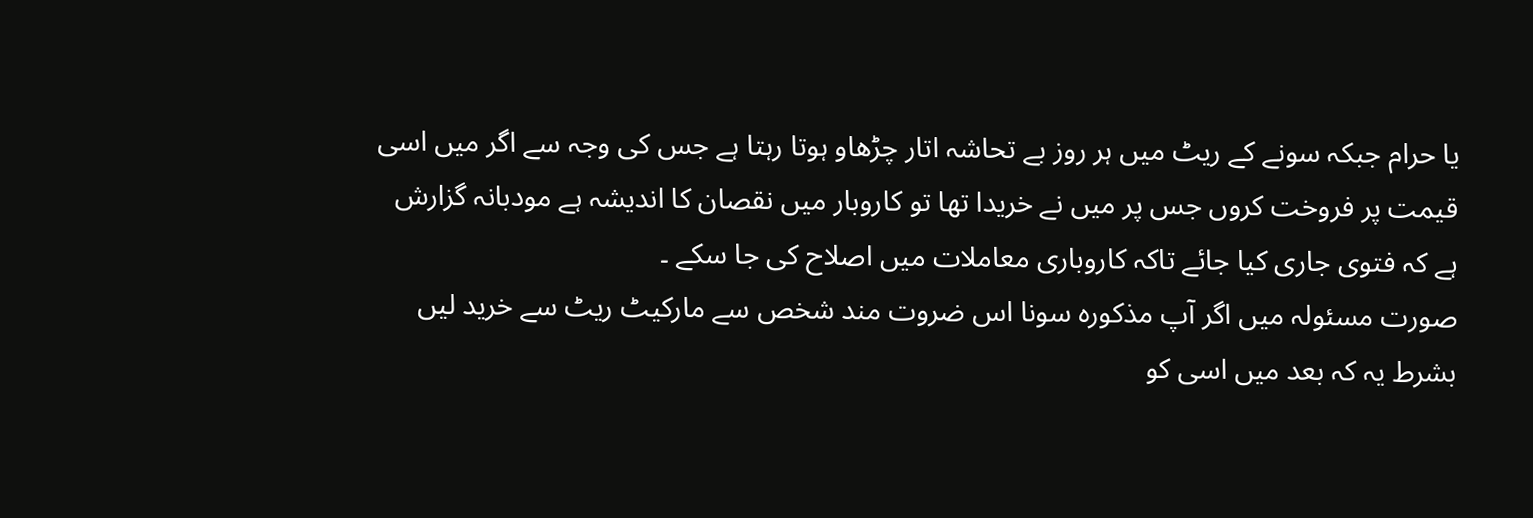یا حرام جبکہ سونے کے ریٹ میں ہر روز بے تحاشہ اتار چڑھاو ہوتا رہتا ہے جس کی وجہ سے اگر میں اسی قیمت پر فروخت کروں جس پر میں نے خریدا تھا تو کاروبار میں نقصان کا اندیشہ ہے مودبانہ گزارش ہے کہ فتوی جاری کیا جائے تاکہ کاروباری معاملات میں اصلاح کی جا سکے ۔
صورت مسئولہ میں اگر آپ مذکورہ سونا اس ضروت مند شخص سے مارکیٹ ریٹ سے خرید لیں بشرط یہ کہ بعد میں اسی کو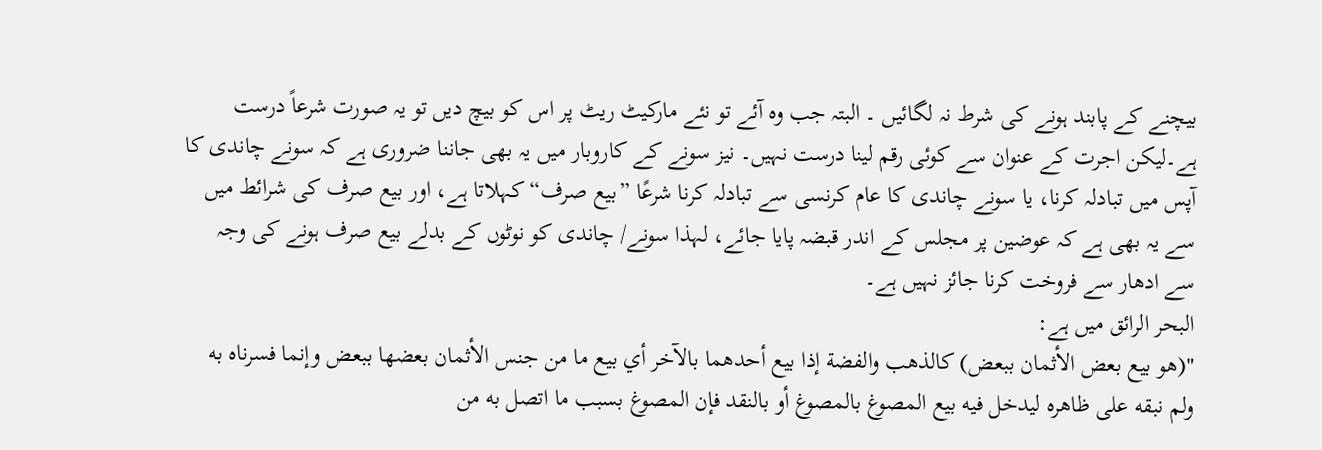بیچنے کے پابند ہونے کی شرط نہ لگائیں ۔ البتہ جب وہ آئے تو نئے مارکیٹ ریٹ پر اس کو بیچ دیں تو یہ صورت شرعاً درست ہے۔لیکن اجرت کے عنوان سے کوئی رقم لینا درست نہیں۔ نیز سونے کے کاروبار میں یہ بھی جاننا ضروری ہے کہ سونے چاندی کا آپس میں تبادلہ کرنا، یا سونے چاندی کا عام کرنسی سے تبادلہ کرنا شرعًا ”بیع صرف“ کہلاتا ہے، اور بیع صرف کی شرائط میں سے یہ بھی ہے کہ عوضین پر مجلس کے اندر قبضہ پایا جائے، لہذا سونے/ چاندی کو نوٹوں کے بدلے بیع صرف ہونے کی وجہ سے ادھار سے فروخت کرنا جائز نہیں ہے۔
البحر الرائق میں ہے:
"(هو بيع بعض الأثمان ببعض) كالذهب والفضة إذا بيع أحدهما بالآخر أي بيع ما من جنس الأثمان بعضها ببعض وإنما فسرناه به ولم نبقه على ظاهره ليدخل فيه بيع المصوغ بالمصوغ أو بالنقد فإن المصوغ بسبب ما اتصل به من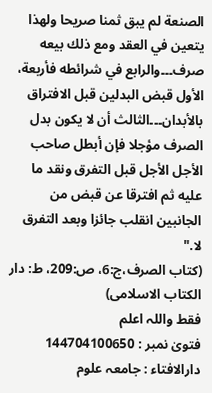الصنعة لم يبق ثمنا صريحا ولهذا يتعين في العقد ومع ذلك بيعه صرف۔۔۔والرابع في شرائطه فأربعة، الأول قبض البدلين قبل الافتراق بالأبدان۔۔۔الثالث أن لا يكون بدل الصرف مؤجلا فإن أبطل صاحب الأجل الأجل قبل التفرق ونقد ما عليه ثم افترقا عن قبض من الجانبين انقلب جائزا وبعد التفرق لا."
(کتاب الصرف،ج:6، ص:209، ط: دار الکتاب الاسلامی)
فقط واللہ اعلم
فتویٰ نمبر : 144704100650
دارالافتاء : جامعہ علوم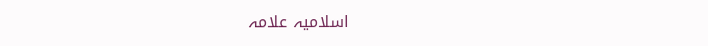اسلامیہ علامہ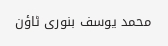محمد یوسف بنوری ٹاؤن